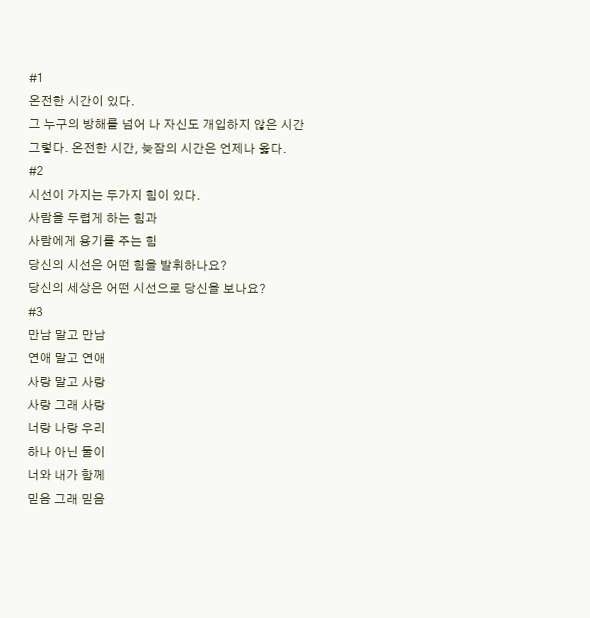#1
온전한 시간이 있다.
그 누구의 방해를 넘어 나 자신도 개입하지 않은 시간
그렇다. 온전한 시간, 늦잠의 시간은 언제나 옳다.
#2
시선이 가지는 두가지 힘이 있다.
사람을 두렵게 하는 힘과
사람에게 용기를 주는 힘
당신의 시선은 어떤 힘을 발휘하나요?
당신의 세상은 어떤 시선으로 당신을 보나요?
#3
만남 말고 만남
연애 말고 연애
사랑 말고 사랑
사랑 그래 사랑
너랑 나랑 우리
하나 아닌 둘이
너와 내가 함께
믿음 그래 믿음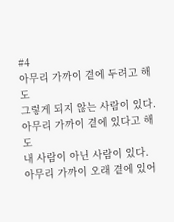#4
아무리 가까이 곁에 두려고 해도
그렇게 되지 않는 사람이 있다.
아무리 가까이 곁에 있다고 해도
내 사람이 아닌 사람이 있다.
아무리 가까이 오래 곁에 있어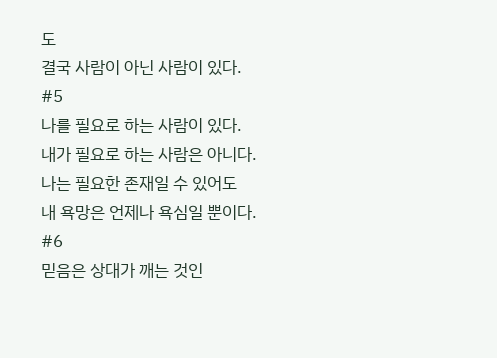도
결국 사람이 아닌 사람이 있다.
#5
나를 필요로 하는 사람이 있다.
내가 필요로 하는 사람은 아니다.
나는 필요한 존재일 수 있어도
내 욕망은 언제나 욕심일 뿐이다.
#6
믿음은 상대가 깨는 것인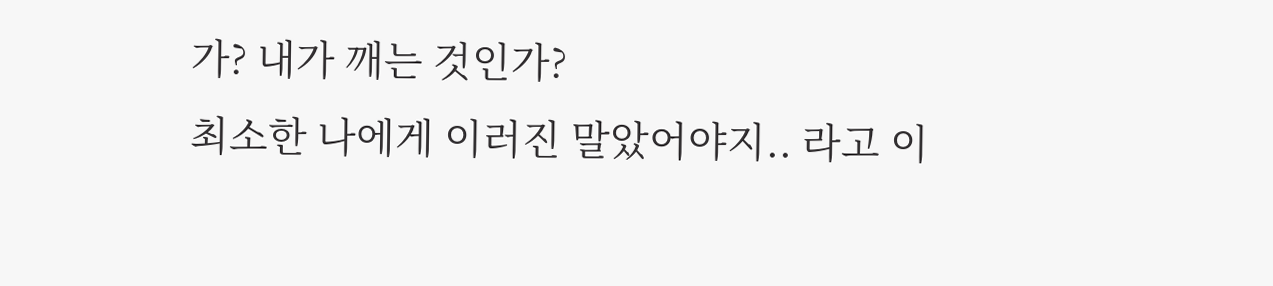가? 내가 깨는 것인가?
최소한 나에게 이러진 말았어야지.. 라고 이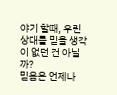야기 할때, 우린 상대를 믿을 생각이 없던 건 아닐까?
믿음은 언제나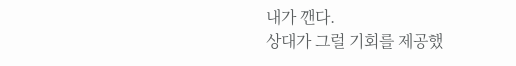내가 깬다.
상대가 그럴 기회를 제공했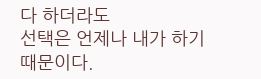다 하더라도
선택은 언제나 내가 하기 때문이다.